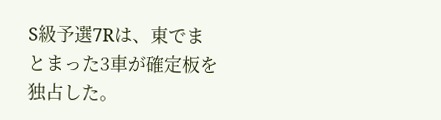S級予選7Rは、東でまとまった3車が確定板を独占した。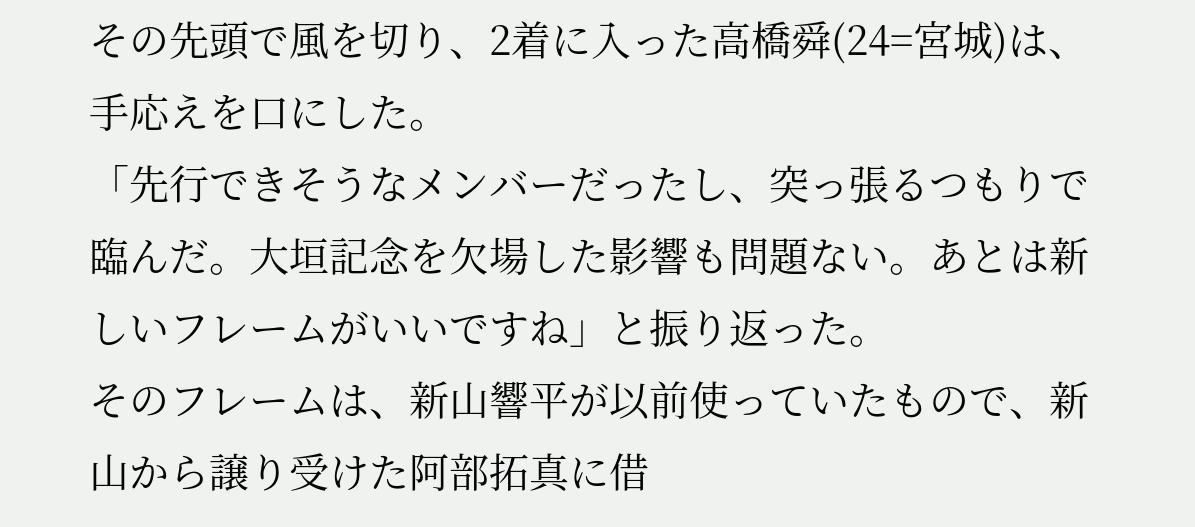その先頭で風を切り、2着に入った高橋舜(24=宮城)は、手応えを口にした。
「先行できそうなメンバーだったし、突っ張るつもりで臨んだ。大垣記念を欠場した影響も問題ない。あとは新しいフレームがいいですね」と振り返った。
そのフレームは、新山響平が以前使っていたもので、新山から譲り受けた阿部拓真に借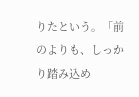りたという。「前のよりも、しっかり踏み込め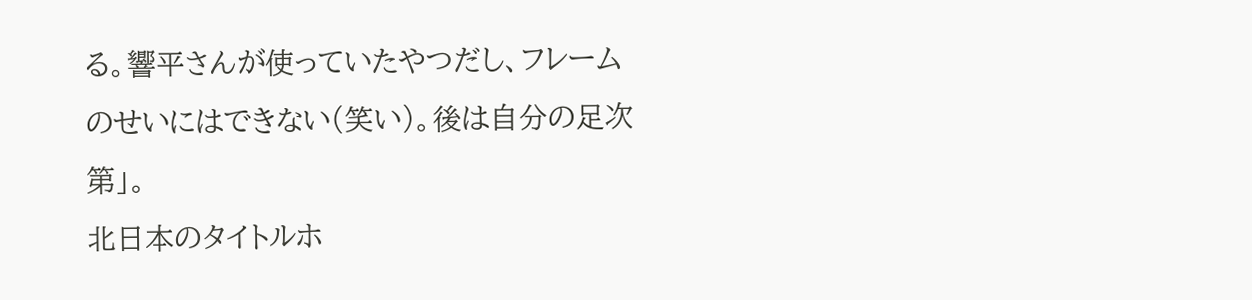る。響平さんが使っていたやつだし、フレームのせいにはできない(笑い)。後は自分の足次第」。
北日本のタイトルホ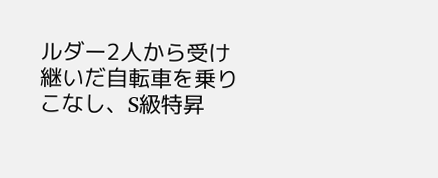ルダー2人から受け継いだ自転車を乗りこなし、S級特昇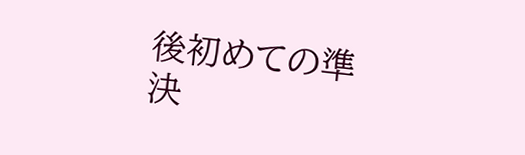後初めての準決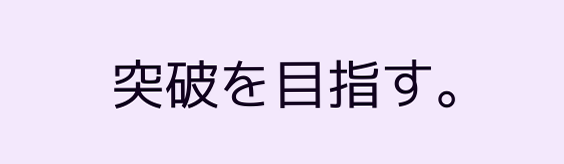突破を目指す。